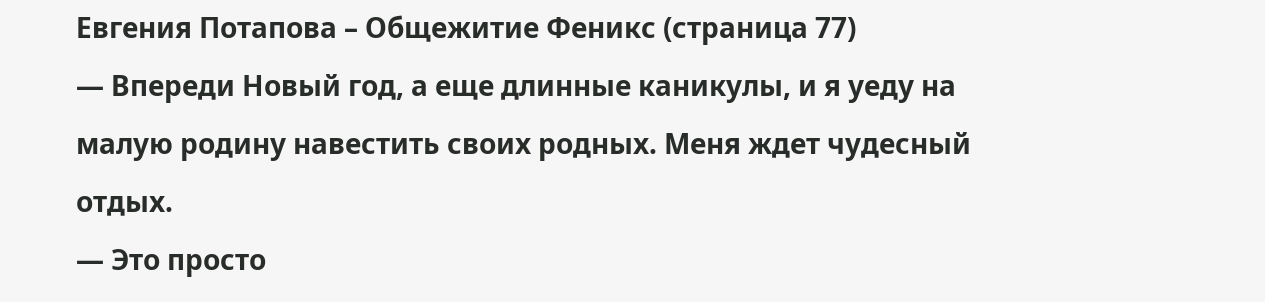Евгения Потапова – Общежитие Феникс (страница 77)
— Впереди Новый год, а еще длинные каникулы, и я уеду на малую родину навестить своих родных. Меня ждет чудесный отдых.
— Это просто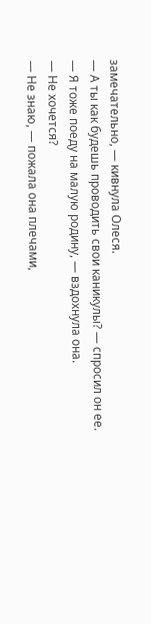замечательно, — кивнула Олеся.
— А ты как будешь проводить свои каникулы? — спросил он ее.
— Я тоже поеду на малую родину, — вздохнула она.
— Не хочется?
— Не знаю, — пожала она плечами,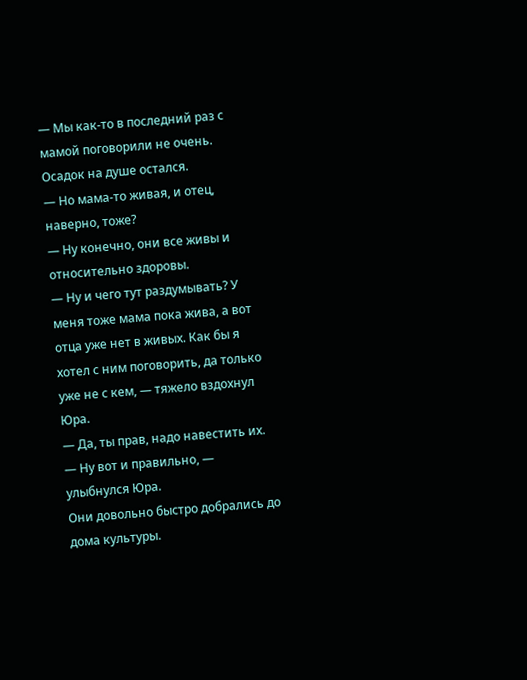— Мы как-то в последний раз с мамой поговорили не очень. Осадок на душе остался.
— Но мама-то живая, и отец, наверно, тоже?
— Ну конечно, они все живы и относительно здоровы.
— Ну и чего тут раздумывать? У меня тоже мама пока жива, а вот отца уже нет в живых. Как бы я хотел с ним поговорить, да только уже не с кем, — тяжело вздохнул Юра.
— Да, ты прав, надо навестить их.
— Ну вот и правильно, — улыбнулся Юра.
Они довольно быстро добрались до дома культуры.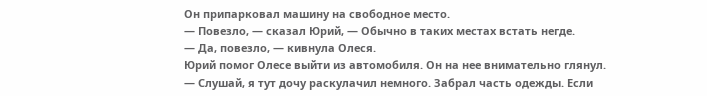Он припарковал машину на свободное место.
— Повезло, — сказал Юрий, — Обычно в таких местах встать негде.
— Да, повезло, — кивнула Олеся.
Юрий помог Олесе выйти из автомобиля. Он на нее внимательно глянул.
— Слушай, я тут дочу раскулачил немного. Забрал часть одежды. Если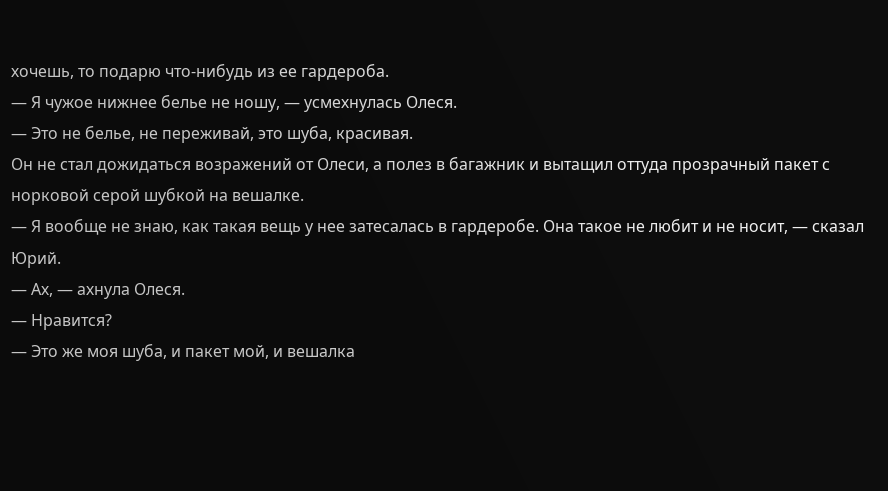хочешь, то подарю что-нибудь из ее гардероба.
— Я чужое нижнее белье не ношу, — усмехнулась Олеся.
— Это не белье, не переживай, это шуба, красивая.
Он не стал дожидаться возражений от Олеси, а полез в багажник и вытащил оттуда прозрачный пакет с норковой серой шубкой на вешалке.
— Я вообще не знаю, как такая вещь у нее затесалась в гардеробе. Она такое не любит и не носит, — сказал Юрий.
— Ах, — ахнула Олеся.
— Нравится?
— Это же моя шуба, и пакет мой, и вешалка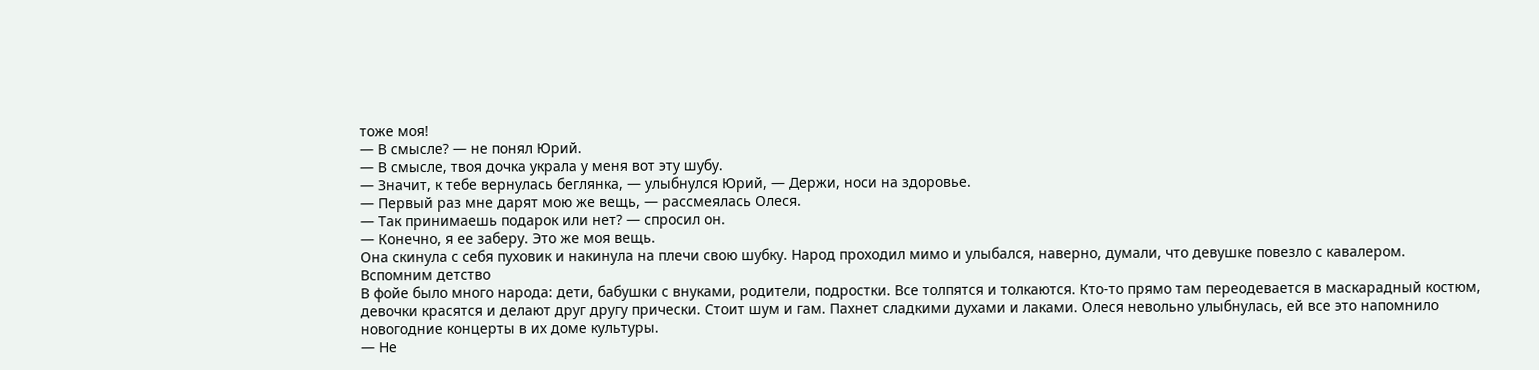тоже моя!
— В смысле? — не понял Юрий.
— В смысле, твоя дочка украла у меня вот эту шубу.
— Значит, к тебе вернулась беглянка, — улыбнулся Юрий, — Держи, носи на здоровье.
— Первый раз мне дарят мою же вещь, — рассмеялась Олеся.
— Так принимаешь подарок или нет? — спросил он.
— Конечно, я ее заберу. Это же моя вещь.
Она скинула с себя пуховик и накинула на плечи свою шубку. Народ проходил мимо и улыбался, наверно, думали, что девушке повезло с кавалером.
Вспомним детство
В фойе было много народа: дети, бабушки с внуками, родители, подростки. Все толпятся и толкаются. Кто-то прямо там переодевается в маскарадный костюм, девочки красятся и делают друг другу прически. Стоит шум и гам. Пахнет сладкими духами и лаками. Олеся невольно улыбнулась, ей все это напомнило новогодние концерты в их доме культуры.
— Не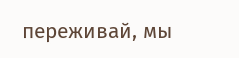переживай, мы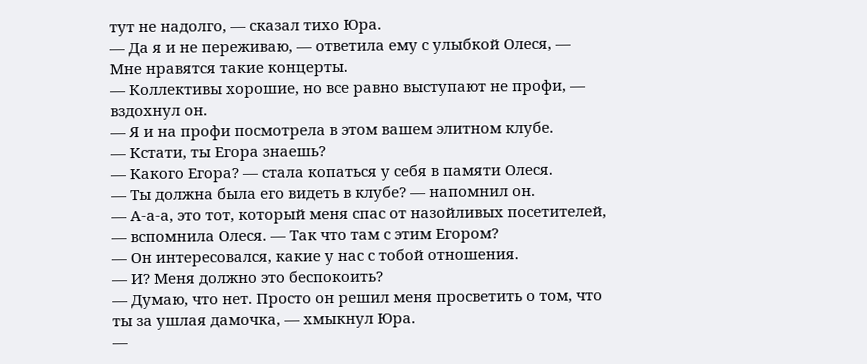тут не надолго, — сказал тихо Юра.
— Да я и не переживаю, — ответила ему с улыбкой Олеся, — Мне нравятся такие концерты.
— Коллективы хорошие, но все равно выступают не профи, — вздохнул он.
— Я и на профи посмотрела в этом вашем элитном клубе.
— Кстати, ты Егора знаешь?
— Какого Егора? — стала копаться у себя в памяти Олеся.
— Ты должна была его видеть в клубе? — напомнил он.
— А-а-а, это тот, который меня спас от назойливых посетителей, — вспомнила Олеся. — Так что там с этим Егором?
— Он интересовался, какие у нас с тобой отношения.
— И? Меня должно это беспокоить?
— Думаю, что нет. Просто он решил меня просветить о том, что ты за ушлая дамочка, — хмыкнул Юра.
—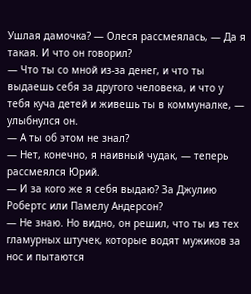Ушлая дамочка? — Олеся рассмеялась, — Да я такая. И что он говорил?
— Что ты со мной из-за денег, и что ты выдаешь себя за другого человека, и что у тебя куча детей и живешь ты в коммуналке, — улыбнулся он.
— А ты об этом не знал?
— Нет, конечно, я наивный чудак, — теперь рассмеялся Юрий.
— И за кого же я себя выдаю? За Джулию Робертс или Памелу Андерсон?
— Не знаю. Но видно, он решил, что ты из тех гламурных штучек, которые водят мужиков за нос и пытаются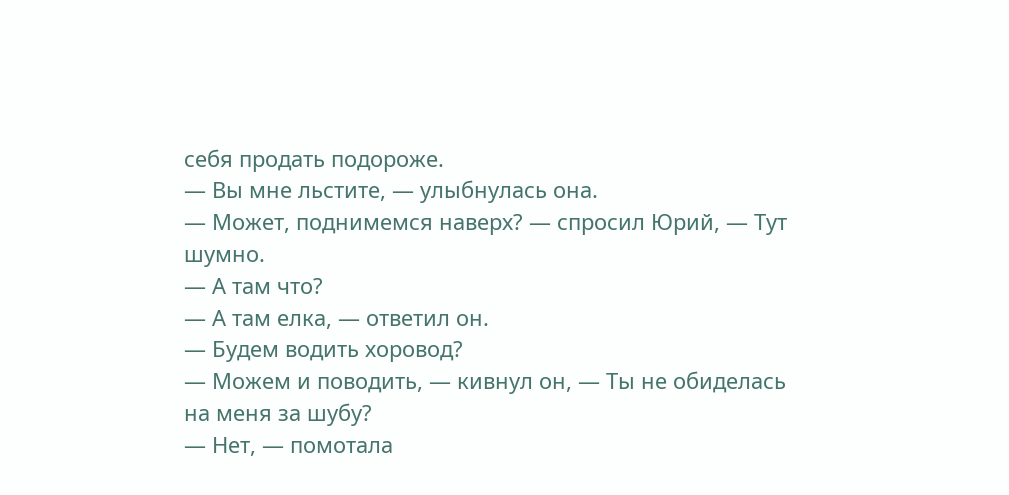себя продать подороже.
— Вы мне льстите, — улыбнулась она.
— Может, поднимемся наверх? — спросил Юрий, — Тут шумно.
— А там что?
— А там елка, — ответил он.
— Будем водить хоровод?
— Можем и поводить, — кивнул он, — Ты не обиделась на меня за шубу?
— Нет, — помотала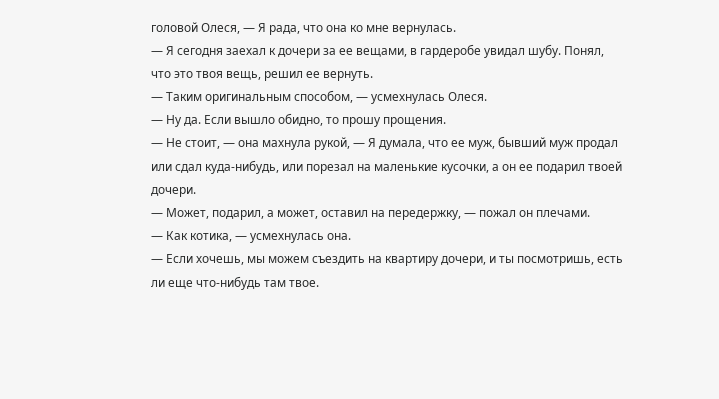головой Олеся, — Я рада, что она ко мне вернулась.
— Я сегодня заехал к дочери за ее вещами, в гардеробе увидал шубу. Понял, что это твоя вещь, решил ее вернуть.
— Таким оригинальным способом, — усмехнулась Олеся.
— Ну да. Если вышло обидно, то прошу прощения.
— Не стоит, — она махнула рукой, — Я думала, что ее муж, бывший муж продал или сдал куда-нибудь, или порезал на маленькие кусочки, а он ее подарил твоей дочери.
— Может, подарил, а может, оставил на передержку, — пожал он плечами.
— Как котика, — усмехнулась она.
— Если хочешь, мы можем съездить на квартиру дочери, и ты посмотришь, есть ли еще что-нибудь там твое.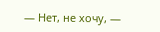— Нет, не хочу, —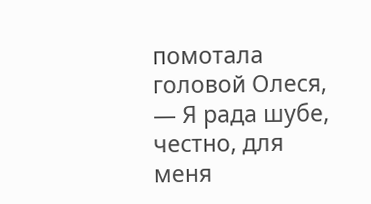помотала головой Олеся, — Я рада шубе, честно, для меня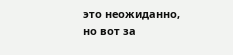это неожиданно, но вот за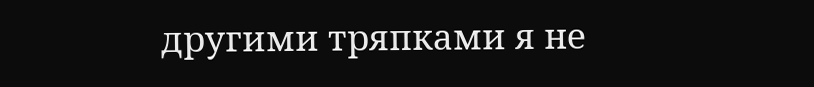другими тряпками я не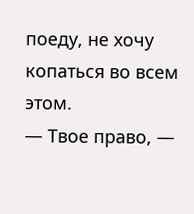поеду, не хочу копаться во всем этом.
— Твое право, —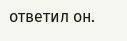ответил он.